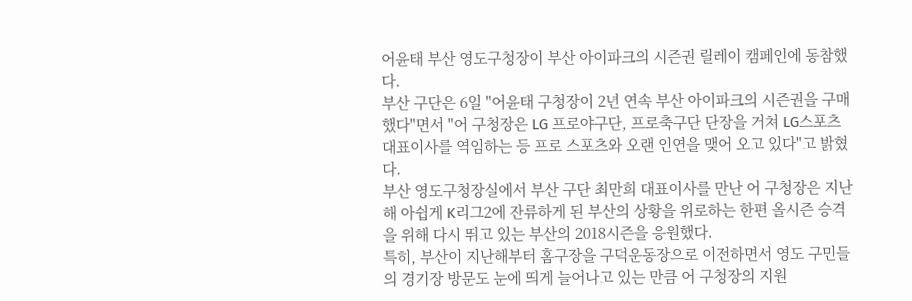어윤태 부산 영도구청장이 부산 아이파크의 시즌권 릴레이 캠페인에 동참했다.
부산 구단은 6일 "어윤태 구청장이 2년 연속 부산 아이파크의 시즌권을 구매했다"면서 "어 구청장은 LG 프로야구단, 프로축구단 단장을 거쳐 LG스포츠 대표이사를 역임하는 등 프로 스포츠와 오랜 인연을 맺어 오고 있다"고 밝혔다.
부산 영도구청장실에서 부산 구단 최만희 대표이사를 만난 어 구청장은 지난해 아쉽게 K리그2에 잔류하게 된 부산의 상황을 위로하는 한편 올시즌 승격을 위해 다시 뛰고 있는 부산의 2018시즌을 응원했다.
특히, 부산이 지난해부터 홈구장을 구덕운동장으로 이전하면서 영도 구민들의 경기장 방문도 눈에 띄게 늘어나고 있는 만큼 어 구청장의 지원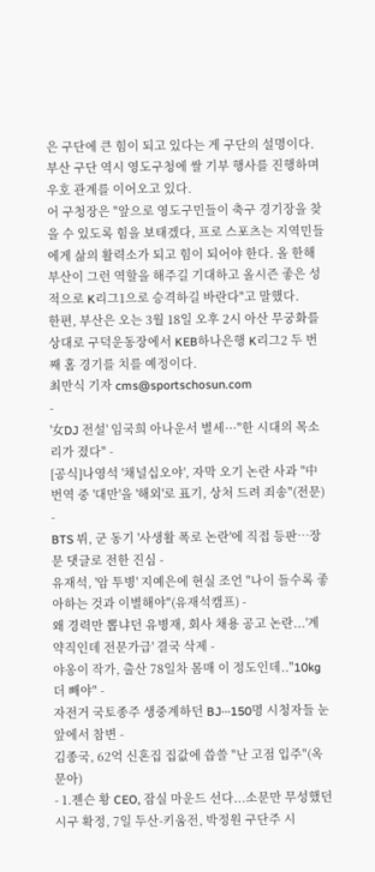은 구단에 큰 힘이 되고 있다는 게 구단의 설명이다. 부산 구단 역시 영도구청에 쌀 기부 행사를 진행하며 우호 관계를 이어오고 있다.
어 구청장은 "앞으로 영도구민들이 축구 경기장을 찾을 수 있도록 힘을 보태겠다, 프로 스포츠는 지역민들에게 삶의 활력소가 되고 힘이 되어야 한다. 올 한해 부산이 그런 역할을 해주길 기대하고 올시즌 좋은 성적으로 K리그1으로 승격하길 바란다"고 말했다.
한편, 부산은 오는 3월 18일 오후 2시 아산 무궁화를 상대로 구덕운동장에서 KEB하나은행 K리그2 두 번째 홈 경기를 치를 예정이다.
최만식 기자 cms@sportschosun.com
-
'女DJ 전설' 임국희 아나운서 별세···"한 시대의 목소리가 졌다" -
[공식]나영석 '채널십오야', 자막 오기 논란 사과 "中 번역 중 '대만'을 '해외'로 표기, 상처 드려 죄송"(전문) -
BTS 뷔, 군 동기 '사생활 폭로 논란'에 직접 등판…장문 댓글로 전한 진심 -
유재석, '암 투병' 지예은에 현실 조언 "나이 들수록 좋아하는 것과 이별해야"(유재석캠프) -
왜 경력만 뽑냐던 유병재, 회사 채용 공고 논란...'계약직인데 전문가급' 결국 삭제 -
야옹이 작가, 출산 78일차 몸매 이 정도인데.."10kg 더 빼야" -
자전거 국토종주 생중계하던 BJ···150명 시청자들 눈앞에서 참변 -
김종국, 62억 신혼집 집값에 씁쓸 "난 고점 입주"(옥문아)
- 1.젠슨 황 CEO, 잠실 마운드 선다...소문만 무성했던 시구 확정, 7일 두산-키움전, 박정원 구단주 시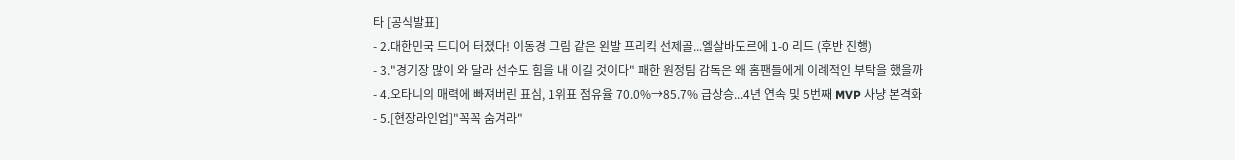타 [공식발표]
- 2.대한민국 드디어 터졌다! 이동경 그림 같은 왼발 프리킥 선제골...엘살바도르에 1-0 리드 (후반 진행)
- 3."경기장 많이 와 달라 선수도 힘을 내 이길 것이다" 패한 원정팀 감독은 왜 홈팬들에게 이례적인 부탁을 했을까
- 4.오타니의 매력에 빠져버린 표심, 1위표 점유율 70.0%→85.7% 급상승...4년 연속 및 5번째 MVP 사냥 본격화
- 5.[현장라인업]"꼭꼭 숨겨라"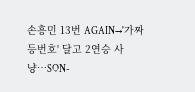손흥민 13번 AGAIN→'가짜 등번호' 달고 2연승 사냥…SON-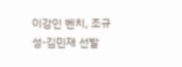이강인 벤치, 조규성-김민재 선발